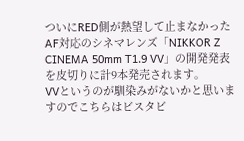ついにRED側が熱望して止まなかったAF対応のシネマレンズ「NIKKOR Z CINEMA 50mm T1.9 VV」の開発発表を皮切りに計9本発売されます。
VVというのが馴染みがないかと思いますのでこちらはビスタビ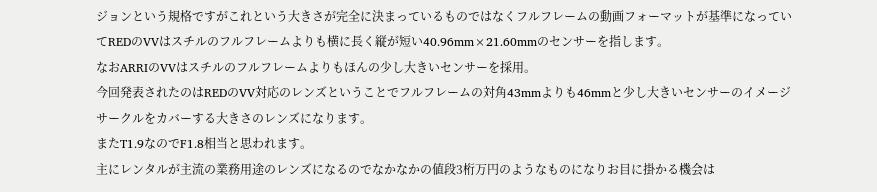ジョンという規格ですがこれという大きさが完全に決まっているものではなくフルフレームの動画フォーマットが基準になっていてREDのVVはスチルのフルフレームよりも横に長く縦が短い40.96mm×21.60mmのセンサーを指します。
なおARRIのVVはスチルのフルフレームよりもほんの少し大きいセンサーを採用。
今回発表されたのはREDのVV対応のレンズということでフルフレームの対角43mmよりも46mmと少し大きいセンサーのイメージサークルをカバーする大きさのレンズになります。
またT1.9なのでF1.8相当と思われます。
主にレンタルが主流の業務用途のレンズになるのでなかなかの値段3桁万円のようなものになりお目に掛かる機会は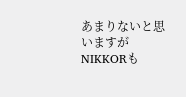あまりないと思いますがNIKKORも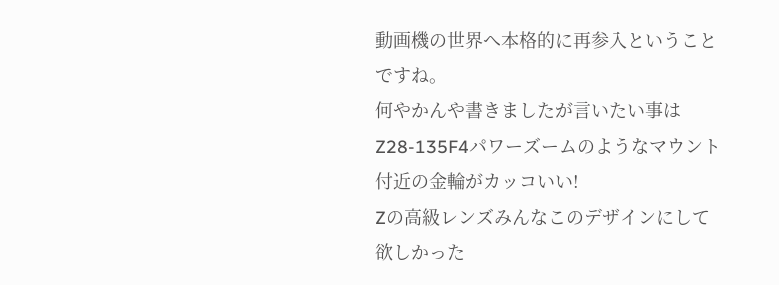動画機の世界へ本格的に再参入ということですね。
何やかんや書きましたが言いたい事はZ28-135F4パワーズームのようなマウント付近の金輪がカッコいい!
Zの高級レンズみんなこのデザインにして欲しかった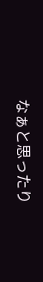なぁと思ったり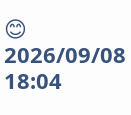😊
2026/09/08 18:04